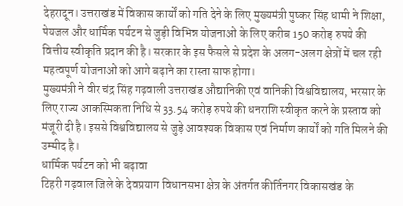देहरादून। उत्तराखंड में विकास कार्यों को गति देने के लिए मुख्यमंत्री पुष्कर सिंह धामी ने शिक्षा, पेयजल और धार्मिक पर्यटन से जुड़ी विभिन्न योजनाओं के लिए करीब 150 करोड़ रुपये की वित्तीय स्वीकृति प्रदान की है। सरकार के इस फैसले से प्रदेश के अलग-अलग क्षेत्रों में चल रही महत्वपूर्ण योजनाओं को आगे बढ़ाने का रास्ता साफ होगा।
मुख्यमंत्री ने वीर चंद्र सिंह गढ़वाली उत्तराखंड औद्यानिकी एवं वानिकी विश्वविद्यालय, भरसार के लिए राज्य आकस्मिकता निधि से 33.54 करोड़ रुपये की धनराशि स्वीकृत करने के प्रस्ताव को मंजूरी दी है। इससे विश्वविद्यालय से जुड़े आवश्यक विकास एवं निर्माण कार्यों को गति मिलने की उम्मीद है।
धार्मिक पर्यटन को भी बढ़ावा
टिहरी गढ़वाल जिले के देवप्रयाग विधानसभा क्षेत्र के अंतर्गत कीर्तिनगर विकासखंड के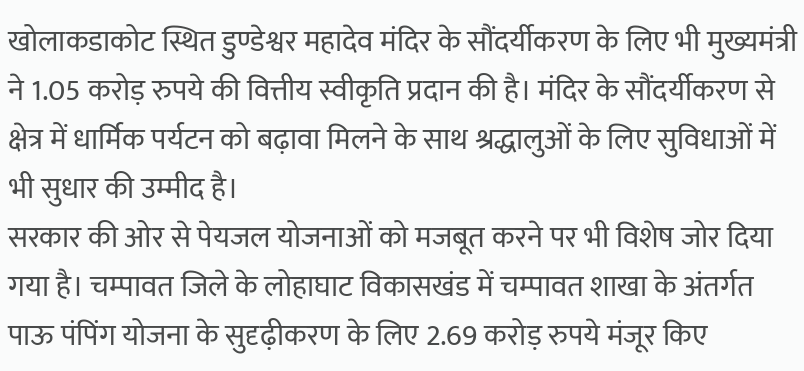खोलाकडाकोट स्थित डुण्डेश्वर महादेव मंदिर के सौंदर्यीकरण के लिए भी मुख्यमंत्री ने 1.05 करोड़ रुपये की वित्तीय स्वीकृति प्रदान की है। मंदिर के सौंदर्यीकरण से क्षेत्र में धार्मिक पर्यटन को बढ़ावा मिलने के साथ श्रद्धालुओं के लिए सुविधाओं में भी सुधार की उम्मीद है।
सरकार की ओर से पेयजल योजनाओं को मजबूत करने पर भी विशेष जोर दिया गया है। चम्पावत जिले के लोहाघाट विकासखंड में चम्पावत शाखा के अंतर्गत पाऊ पंपिंग योजना के सुदृढ़ीकरण के लिए 2.69 करोड़ रुपये मंजूर किए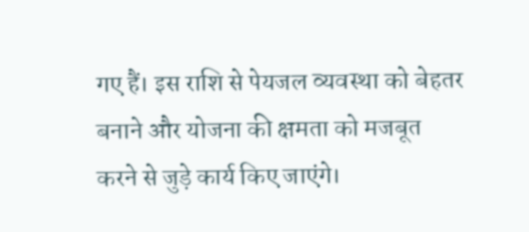गए हैं। इस राशि से पेयजल व्यवस्था को बेहतर बनाने और योजना की क्षमता को मजबूत करने से जुड़े कार्य किए जाएंगे।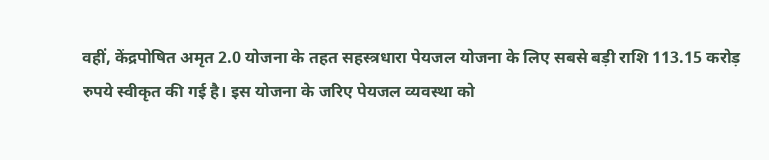वहीं, केंद्रपोषित अमृत 2.0 योजना के तहत सहस्त्रधारा पेयजल योजना के लिए सबसे बड़ी राशि 113.15 करोड़ रुपये स्वीकृत की गई है। इस योजना के जरिए पेयजल व्यवस्था को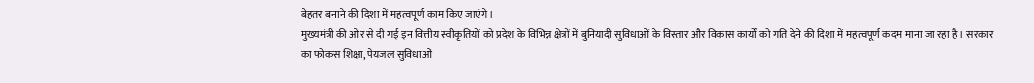बेहतर बनाने की दिशा में महत्वपूर्ण काम किए जाएंगे।
मुख्यमंत्री की ओर से दी गई इन वित्तीय स्वीकृतियों को प्रदेश के विभिन्न क्षेत्रों में बुनियादी सुविधाओं के विस्तार और विकास कार्यों को गति देने की दिशा में महत्वपूर्ण कदम माना जा रहा है। सरकार का फोकस शिक्षा, पेयजल सुविधाओं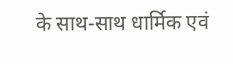के साथ-साथ धार्मिक एवं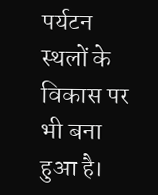पर्यटन स्थलों के विकास पर भी बना हुआ है।